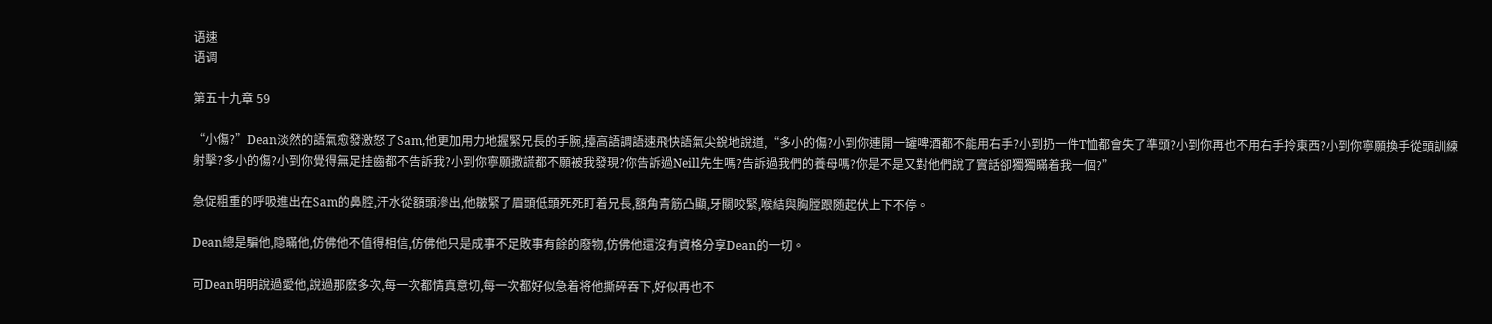语速
语调

第五十九章 59

“小傷?”Dean淡然的語氣愈發激怒了Sam,他更加用力地握緊兄長的手腕,擡高語調語速飛快語氣尖銳地說道,“多小的傷?小到你連開一罐啤酒都不能用右手?小到扔一件T恤都會失了準頭?小到你再也不用右手拎東西?小到你寧願換手從頭訓練射擊?多小的傷?小到你覺得無足挂齒都不告訴我?小到你寧願撒謊都不願被我發現?你告訴過Neill先生嗎?告訴過我們的養母嗎?你是不是又對他們說了實話卻獨獨瞞着我一個?”

急促粗重的呼吸進出在Sam的鼻腔,汗水從額頭滲出,他皺緊了眉頭低頭死死盯着兄長,額角青筋凸顯,牙關咬緊,喉結與胸膛跟随起伏上下不停。

Dean總是騙他,隐瞞他,仿佛他不值得相信,仿佛他只是成事不足敗事有餘的廢物,仿佛他還沒有資格分享Dean的一切。

可Dean明明說過愛他,說過那麽多次,每一次都情真意切,每一次都好似急着将他撕碎吞下,好似再也不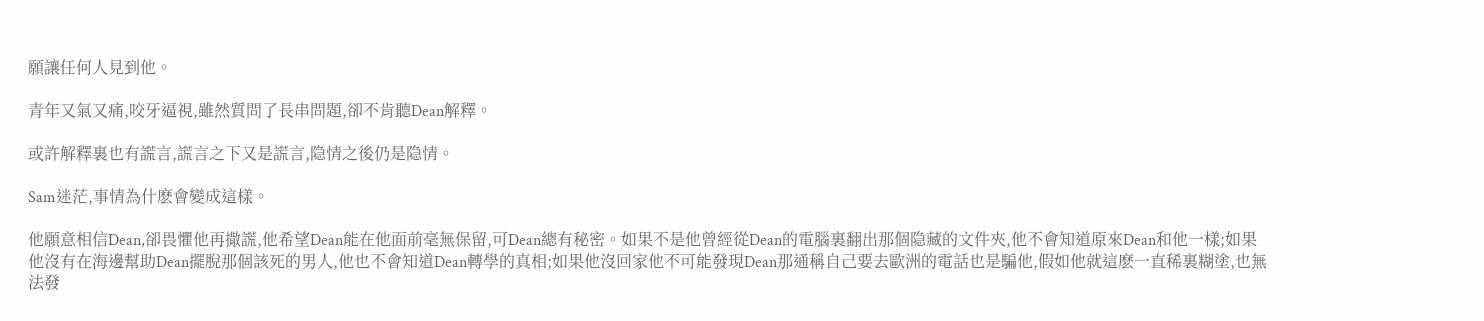願讓任何人見到他。

青年又氣又痛,咬牙逼視,雖然質問了長串問題,卻不肯聽Dean解釋。

或許解釋裏也有謊言,謊言之下又是謊言,隐情之後仍是隐情。

Sam迷茫,事情為什麽會變成這樣。

他願意相信Dean,卻畏懼他再撒謊,他希望Dean能在他面前毫無保留,可Dean總有秘密。如果不是他曾經從Dean的電腦裏翻出那個隐藏的文件夾,他不會知道原來Dean和他一樣;如果他沒有在海邊幫助Dean擺脫那個該死的男人,他也不會知道Dean轉學的真相;如果他沒回家他不可能發現Dean那通稱自己要去歐洲的電話也是騙他,假如他就這麽一直稀裏糊塗,也無法發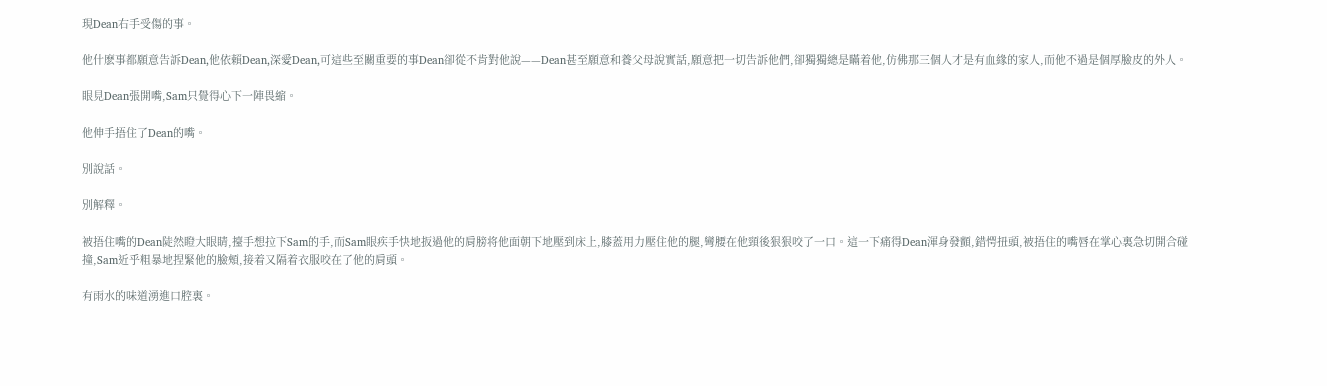現Dean右手受傷的事。

他什麽事都願意告訴Dean,他依賴Dean,深愛Dean,可這些至關重要的事Dean卻從不肯對他說——Dean甚至願意和養父母說實話,願意把一切告訴他們,卻獨獨總是瞞着他,仿佛那三個人才是有血緣的家人,而他不過是個厚臉皮的外人。

眼見Dean張開嘴,Sam只覺得心下一陣畏縮。

他伸手捂住了Dean的嘴。

別說話。

別解釋。

被捂住嘴的Dean陡然瞪大眼睛,擡手想拉下Sam的手,而Sam眼疾手快地扳過他的肩膀将他面朝下地壓到床上,膝蓋用力壓住他的腿,彎腰在他頸後狠狠咬了一口。這一下痛得Dean渾身發顫,錯愕扭頭,被捂住的嘴唇在掌心裏急切開合碰撞,Sam近乎粗暴地捏緊他的臉頰,接着又隔着衣服咬在了他的肩頭。

有雨水的味道湧進口腔裏。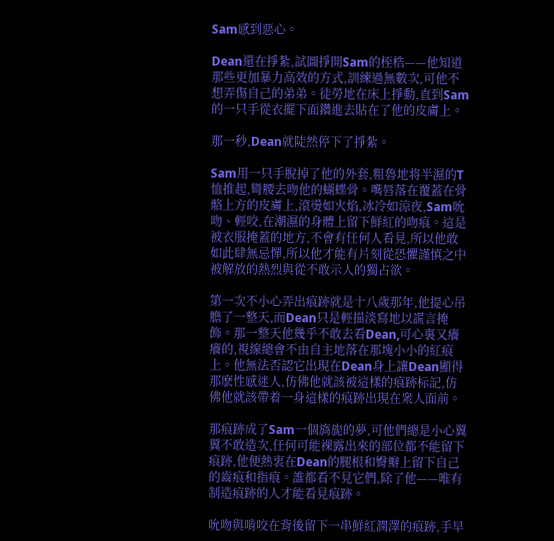Sam感到惡心。

Dean還在掙紮,試圖掙開Sam的桎梏——他知道那些更加暴力高效的方式,訓練過無數次,可他不想弄傷自己的弟弟。徒勞地在床上掙動,直到Sam的一只手從衣擺下面鑽進去貼在了他的皮膚上。

那一秒,Dean就陡然停下了掙紮。

Sam用一只手脫掉了他的外套,粗魯地将半濕的T恤推起,彎腰去吻他的蝴蝶骨。嘴唇落在覆蓋在骨骼上方的皮膚上,滾燙如火焰,冰冷如涼夜,Sam吮吻、輕咬,在潮濕的身體上留下鮮紅的吻痕。這是被衣服掩蓋的地方,不會有任何人看見,所以他敢如此肆無忌憚,所以他才能有片刻從恐懼謹慎之中被解放的熱烈與從不敢示人的獨占欲。

第一次不小心弄出痕跡就是十八歲那年,他提心吊膽了一整天,而Dean只是輕描淡寫地以謊言掩飾。那一整天他幾乎不敢去看Dean,可心裏又癢癢的,視線總會不由自主地落在那塊小小的紅痕上。他無法否認它出現在Dean身上讓Dean顯得那麽性感迷人,仿佛他就該被這樣的痕跡标記,仿佛他就該帶着一身這樣的痕跡出現在衆人面前。

那痕跡成了Sam一個旖旎的夢,可他們總是小心翼翼不敢造次,任何可能裸露出來的部位都不能留下痕跡,他便熱衷在Dean的腿根和臀瓣上留下自己的齒痕和指痕。誰都看不見它們,除了他——唯有制造痕跡的人才能看見痕跡。

吮吻與啃咬在背後留下一串鮮紅潤澤的痕跡,手早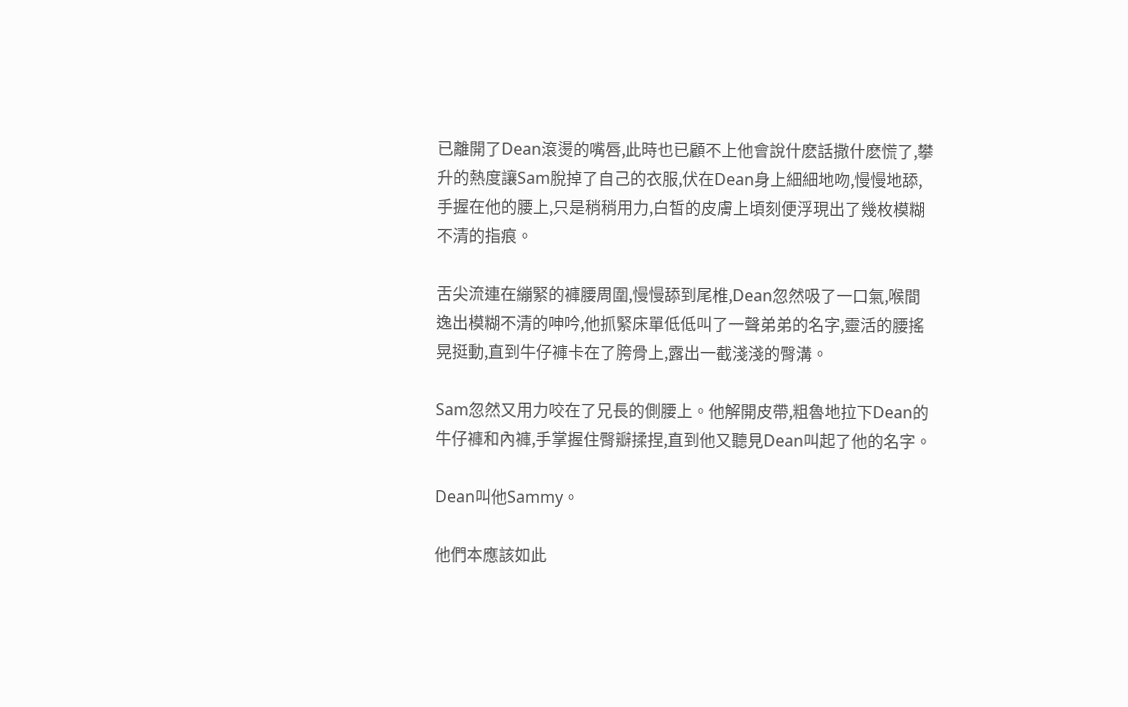已離開了Dean滾燙的嘴唇,此時也已顧不上他會說什麽話撒什麽慌了,攀升的熱度讓Sam脫掉了自己的衣服,伏在Dean身上細細地吻,慢慢地舔,手握在他的腰上,只是稍稍用力,白皙的皮膚上頃刻便浮現出了幾枚模糊不清的指痕。

舌尖流連在繃緊的褲腰周圍,慢慢舔到尾椎,Dean忽然吸了一口氣,喉間逸出模糊不清的呻吟,他抓緊床單低低叫了一聲弟弟的名字,靈活的腰搖晃挺動,直到牛仔褲卡在了胯骨上,露出一截淺淺的臀溝。

Sam忽然又用力咬在了兄長的側腰上。他解開皮帶,粗魯地拉下Dean的牛仔褲和內褲,手掌握住臀瓣揉捏,直到他又聽見Dean叫起了他的名字。

Dean叫他Sammy。

他們本應該如此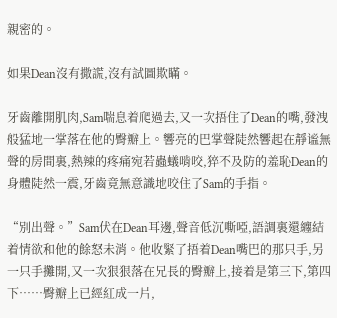親密的。

如果Dean沒有撒謊,沒有試圖欺瞞。

牙齒離開肌肉,Sam喘息着爬過去,又一次捂住了Dean的嘴,發洩般猛地一掌落在他的臀瓣上。響亮的巴掌聲陡然響起在靜谧無聲的房間裏,熱辣的疼痛宛若蟲蟻啃咬,猝不及防的羞恥Dean的身體陡然一震,牙齒竟無意識地咬住了Sam的手指。

“別出聲。”Sam伏在Dean耳邊,聲音低沉嘶啞,語調裏還纏結着情欲和他的餘怒未消。他收緊了捂着Dean嘴巴的那只手,另一只手攤開,又一次狠狠落在兄長的臀瓣上,接着是第三下,第四下……臀瓣上已經紅成一片,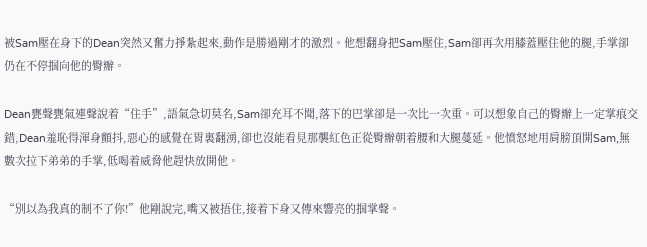被Sam壓在身下的Dean突然又奮力掙紮起來,動作是勝過剛才的激烈。他想翻身把Sam壓住,Sam卻再次用膝蓋壓住他的腿,手掌卻仍在不停掴向他的臀瓣。

Dean甕聲甕氣連聲說着“住手”,語氣急切莫名,Sam卻充耳不聞,落下的巴掌卻是一次比一次重。可以想象自己的臀瓣上一定掌痕交錯,Dean羞恥得渾身顫抖,惡心的感覺在胃裏翻湧,卻也沒能看見那襲紅色正從臀瓣朝着腰和大腿蔓延。他憤怒地用肩膀頂開Sam,無數次拉下弟弟的手掌,低喝着威脅他趕快放開他。

“別以為我真的制不了你!”他剛說完,嘴又被捂住,接着下身又傳來響亮的掴掌聲。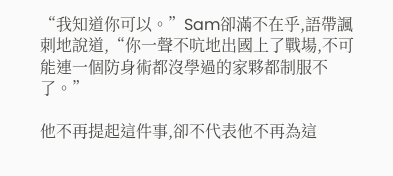“我知道你可以。”Sam卻滿不在乎,語帶諷刺地說道,“你一聲不吭地出國上了戰場,不可能連一個防身術都沒學過的家夥都制服不了。”

他不再提起這件事,卻不代表他不再為這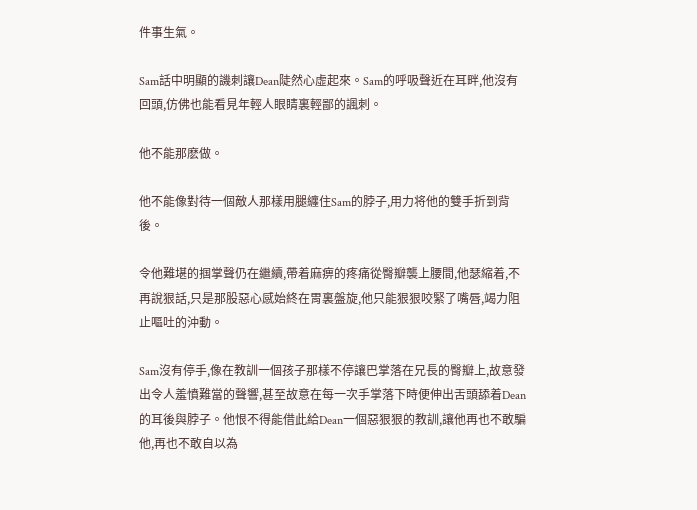件事生氣。

Sam話中明顯的譏刺讓Dean陡然心虛起來。Sam的呼吸聲近在耳畔,他沒有回頭,仿佛也能看見年輕人眼睛裏輕鄙的諷刺。

他不能那麽做。

他不能像對待一個敵人那樣用腿纏住Sam的脖子,用力将他的雙手折到背後。

令他難堪的掴掌聲仍在繼續,帶着麻痹的疼痛從臀瓣襲上腰間,他瑟縮着,不再說狠話,只是那股惡心感始終在胃裏盤旋,他只能狠狠咬緊了嘴唇,竭力阻止嘔吐的沖動。

Sam沒有停手,像在教訓一個孩子那樣不停讓巴掌落在兄長的臀瓣上,故意發出令人羞憤難當的聲響,甚至故意在每一次手掌落下時便伸出舌頭舔着Dean的耳後與脖子。他恨不得能借此給Dean一個惡狠狠的教訓,讓他再也不敢騙他,再也不敢自以為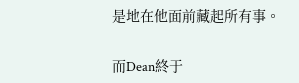是地在他面前藏起所有事。

而Dean終于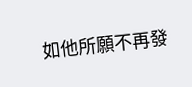如他所願不再發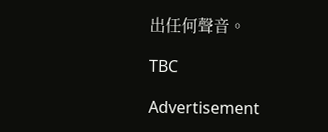出任何聲音。

TBC

Advertisement